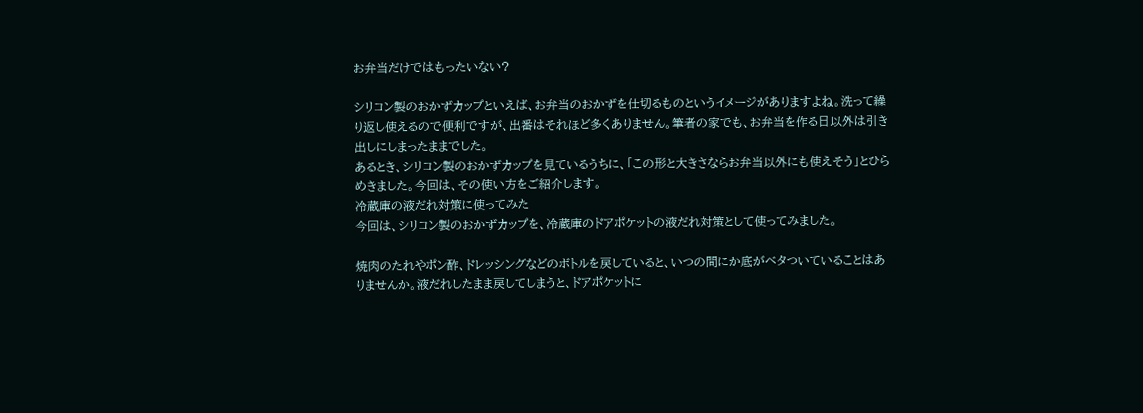お弁当だけではもったいない?

シリコン製のおかずカップといえば、お弁当のおかずを仕切るものというイメージがありますよね。洗って繰り返し使えるので便利ですが、出番はそれほど多くありません。筆者の家でも、お弁当を作る日以外は引き出しにしまったままでした。
あるとき、シリコン製のおかずカップを見ているうちに、「この形と大きさならお弁当以外にも使えそう」とひらめきました。今回は、その使い方をご紹介します。
冷蔵庫の液だれ対策に使ってみた
今回は、シリコン製のおかずカップを、冷蔵庫のドアポケットの液だれ対策として使ってみました。

焼肉のたれやポン酢、ドレッシングなどのボトルを戻していると、いつの間にか底がベタついていることはありませんか。液だれしたまま戻してしまうと、ドアポケットに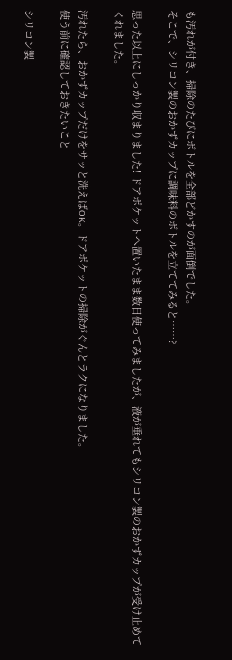も汚れが付き、掃除のたびにボトルを全部どかすのが面倒でした。
そこで、シリコン製のおかずカップに調味料のボトルを立ててみると……?

思った以上にしっかり収まりました! ドアポケットへ置いたまま数日使ってみましたが、液が垂れてもシリコン製のおかずカップが受け止めてくれました。

汚れたら、おかずカップだけをサッと洗えばOK。ドアポケットの掃除がぐんとラクになりました。
使う前に確認しておきたいこと

シリコン製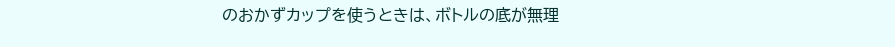のおかずカップを使うときは、ボトルの底が無理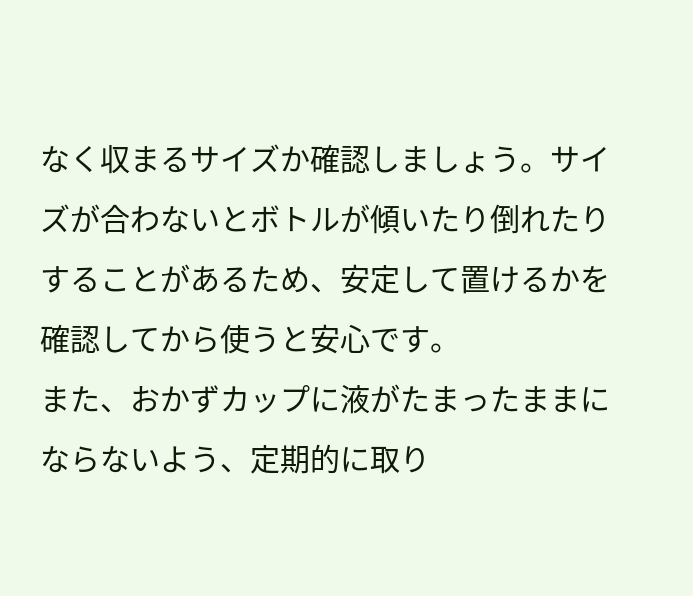なく収まるサイズか確認しましょう。サイズが合わないとボトルが傾いたり倒れたりすることがあるため、安定して置けるかを確認してから使うと安心です。
また、おかずカップに液がたまったままにならないよう、定期的に取り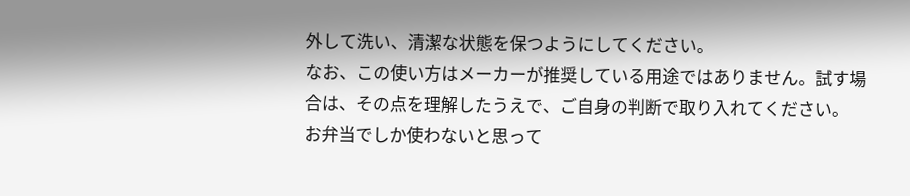外して洗い、清潔な状態を保つようにしてください。
なお、この使い方はメーカーが推奨している用途ではありません。試す場合は、その点を理解したうえで、ご自身の判断で取り入れてください。
お弁当でしか使わないと思って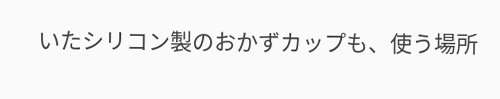いたシリコン製のおかずカップも、使う場所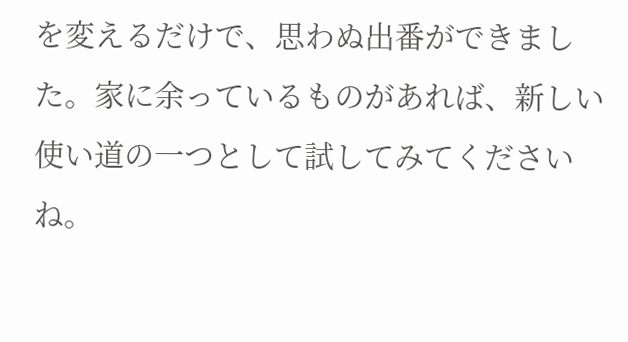を変えるだけで、思わぬ出番ができました。家に余っているものがあれば、新しい使い道の一つとして試してみてくださいね。